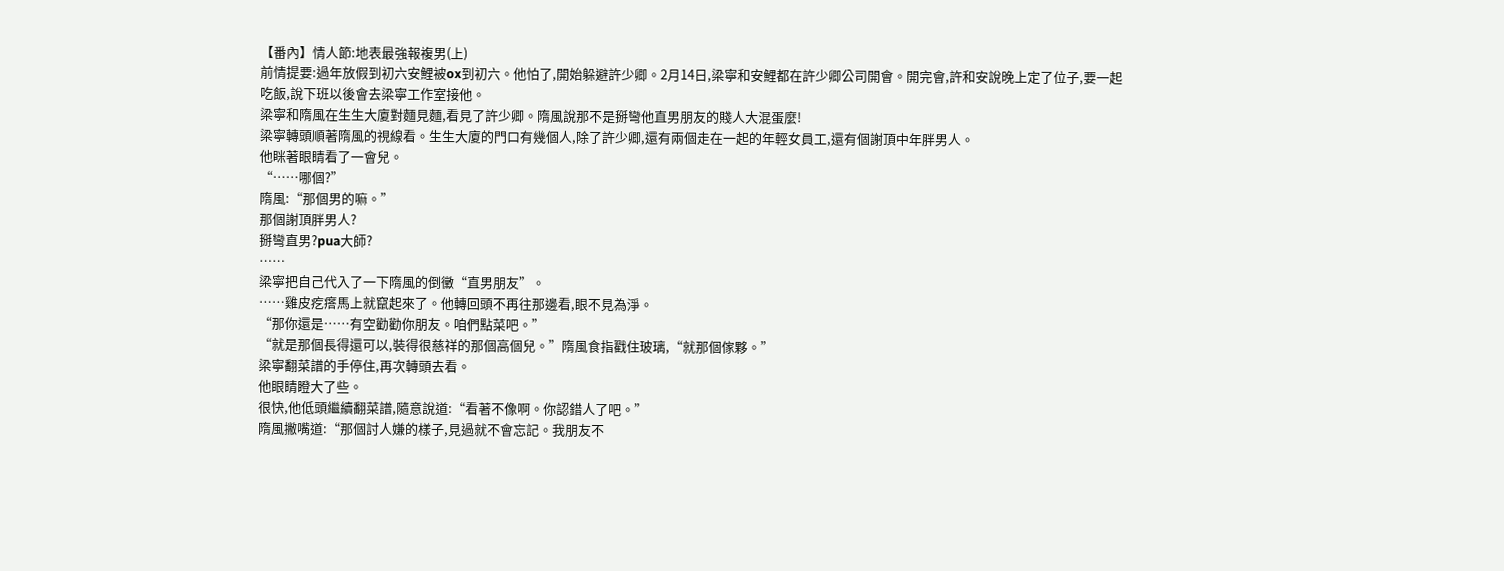【番內】情人節:地表最強報複男(上)
前情提要:過年放假到初六安鯉被ox到初六。他怕了,開始躲避許少卿。2月14日,梁寧和安鯉都在許少卿公司開會。開完會,許和安說晚上定了位子,要一起吃飯,說下班以後會去梁寧工作室接他。
梁寧和隋風在生生大廈對麵見麵,看見了許少卿。隋風說那不是掰彎他直男朋友的賤人大混蛋麼!
梁寧轉頭順著隋風的視線看。生生大廈的門口有幾個人,除了許少卿,還有兩個走在一起的年輕女員工,還有個謝頂中年胖男人。
他眯著眼睛看了一會兒。
“……哪個?”
隋風:“那個男的嘛。”
那個謝頂胖男人?
掰彎直男?pua大師?
……
梁寧把自己代入了一下隋風的倒黴“直男朋友”。
……雞皮疙瘩馬上就竄起來了。他轉回頭不再往那邊看,眼不見為淨。
“那你還是……有空勸勸你朋友。咱們點菜吧。”
“就是那個長得還可以,裝得很慈祥的那個高個兒。”隋風食指戳住玻璃,“就那個傢夥。”
梁寧翻菜譜的手停住,再次轉頭去看。
他眼睛瞪大了些。
很快,他低頭繼續翻菜譜,隨意說道:“看著不像啊。你認錯人了吧。”
隋風撇嘴道:“那個討人嫌的樣子,見過就不會忘記。我朋友不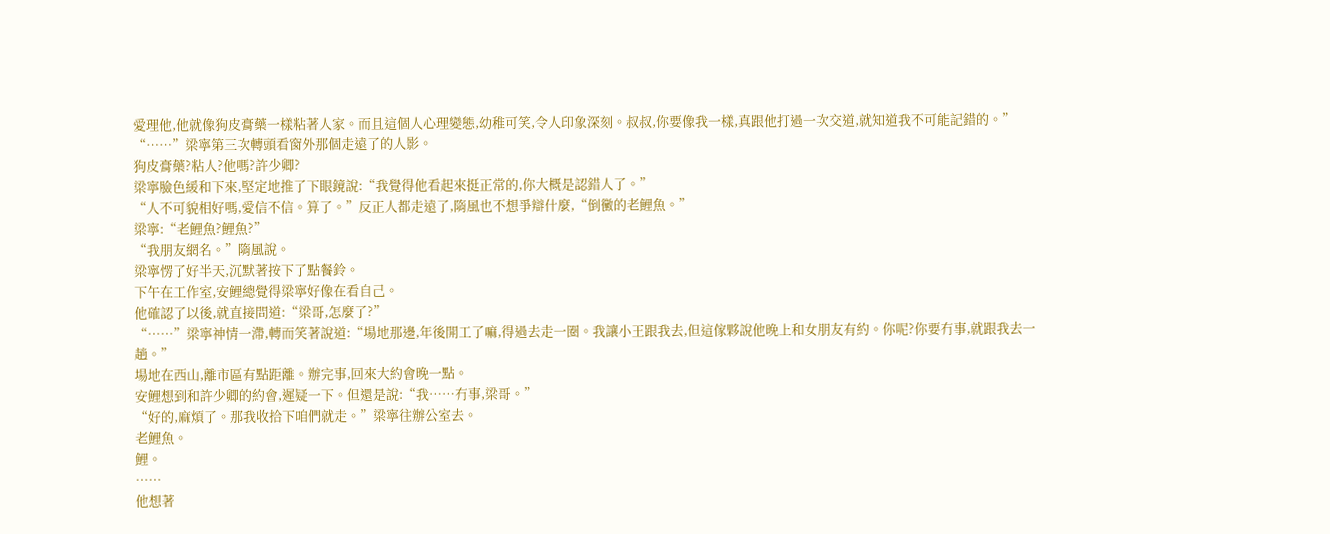愛理他,他就像狗皮膏藥一樣粘著人家。而且這個人心理變態,幼稚可笑,令人印象深刻。叔叔,你要像我一樣,真跟他打過一次交道,就知道我不可能記錯的。”
“……”梁寧第三次轉頭看窗外那個走遠了的人影。
狗皮膏藥?粘人?他嗎?許少卿?
梁寧臉色緩和下來,堅定地推了下眼鏡說:“我覺得他看起來挺正常的,你大概是認錯人了。”
“人不可貌相好嗎,愛信不信。算了。”反正人都走遠了,隋風也不想爭辯什麼,“倒黴的老鯉魚。”
梁寧:“老鯉魚?鯉魚?”
“我朋友網名。”隋風說。
梁寧愣了好半天,沉默著按下了點餐鈴。
下午在工作室,安鯉總覺得梁寧好像在看自己。
他確認了以後,就直接問道:“梁哥,怎麼了?”
“……”梁寧神情一滯,轉而笑著說道:“場地那邊,年後開工了嘛,得過去走一圈。我讓小王跟我去,但這傢夥說他晚上和女朋友有約。你呢?你要冇事,就跟我去一趟。”
場地在西山,離市區有點距離。辦完事,回來大約會晚一點。
安鯉想到和許少卿的約會,遲疑一下。但還是說:“我……冇事,梁哥。”
“好的,麻煩了。那我收拾下咱們就走。”梁寧往辦公室去。
老鯉魚。
鯉。
……
他想著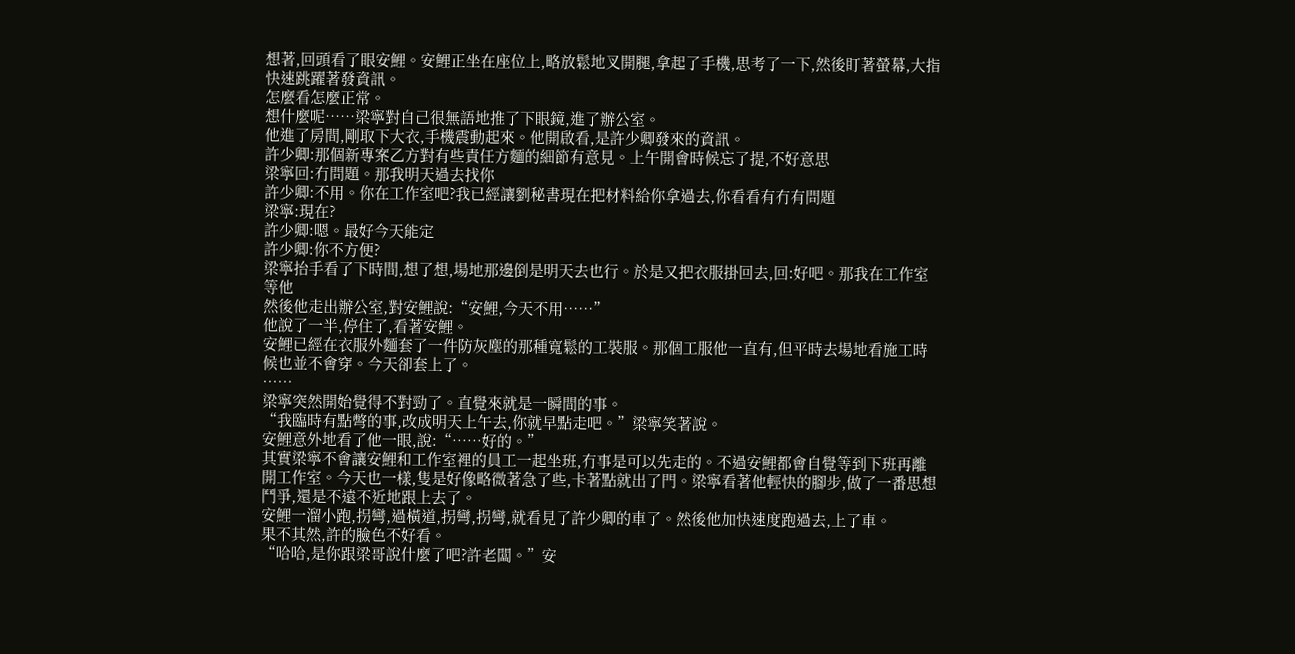想著,回頭看了眼安鯉。安鯉正坐在座位上,略放鬆地叉開腿,拿起了手機,思考了一下,然後盯著螢幕,大指快速跳躍著發資訊。
怎麼看怎麼正常。
想什麼呢……梁寧對自己很無語地推了下眼鏡,進了辦公室。
他進了房間,剛取下大衣,手機震動起來。他開啟看,是許少卿發來的資訊。
許少卿:那個新專案乙方對有些責任方麵的細節有意見。上午開會時候忘了提,不好意思
梁寧回:冇問題。那我明天過去找你
許少卿:不用。你在工作室吧?我已經讓劉秘書現在把材料給你拿過去,你看看有冇有問題
梁寧:現在?
許少卿:嗯。最好今天能定
許少卿:你不方便?
梁寧抬手看了下時間,想了想,場地那邊倒是明天去也行。於是又把衣服掛回去,回:好吧。那我在工作室等他
然後他走出辦公室,對安鯉說:“安鯉,今天不用……”
他說了一半,停住了,看著安鯉。
安鯉已經在衣服外麵套了一件防灰塵的那種寬鬆的工裝服。那個工服他一直有,但平時去場地看施工時候也並不會穿。今天卻套上了。
……
梁寧突然開始覺得不對勁了。直覺來就是一瞬間的事。
“我臨時有點彆的事,改成明天上午去,你就早點走吧。”梁寧笑著說。
安鯉意外地看了他一眼,說:“……好的。”
其實梁寧不會讓安鯉和工作室裡的員工一起坐班,冇事是可以先走的。不過安鯉都會自覺等到下班再離開工作室。今天也一樣,隻是好像略微著急了些,卡著點就出了門。梁寧看著他輕快的腳步,做了一番思想鬥爭,還是不遠不近地跟上去了。
安鯉一溜小跑,拐彎,過橫道,拐彎,拐彎,就看見了許少卿的車了。然後他加快速度跑過去,上了車。
果不其然,許的臉色不好看。
“哈哈,是你跟梁哥說什麼了吧?許老闆。”安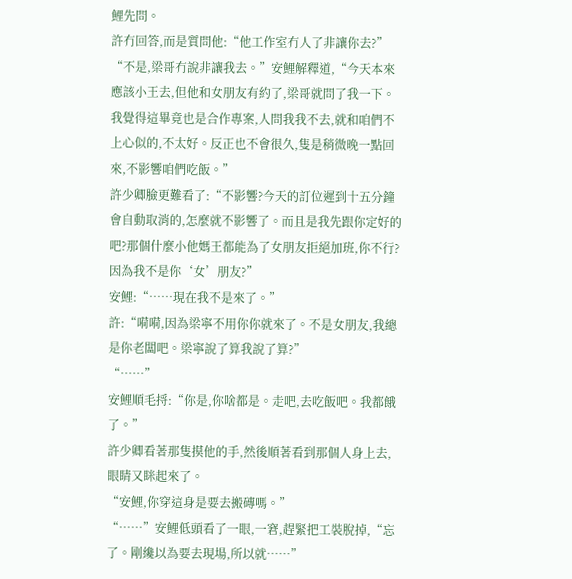鯉先問。
許冇回答,而是質問他:“他工作室冇人了非讓你去?”
“不是,梁哥冇說非讓我去。”安鯉解釋道,“今天本來應該小王去,但他和女朋友有約了,梁哥就問了我一下。我覺得這畢竟也是合作專案,人問我我不去,就和咱們不上心似的,不太好。反正也不會很久,隻是稍微晚一點回來,不影響咱們吃飯。”
許少卿臉更難看了:“不影響?今天的訂位遲到十五分鐘會自動取消的,怎麼就不影響了。而且是我先跟你定好的吧?那個什麼小他媽王都能為了女朋友拒絕加班,你不行?因為我不是你‘女’朋友?”
安鯉:“……現在我不是來了。”
許:“嗬嗬,因為梁寧不用你你就來了。不是女朋友,我總是你老闆吧。梁寧說了算我說了算?”
“……”
安鯉順毛捋:“你是,你啥都是。走吧,去吃飯吧。我都餓了。”
許少卿看著那隻摸他的手,然後順著看到那個人身上去,眼睛又眯起來了。
“安鯉,你穿這身是要去搬磚嗎。”
“……”安鯉低頭看了一眼,一窘,趕緊把工裝脫掉,“忘了。剛纔以為要去現場,所以就……”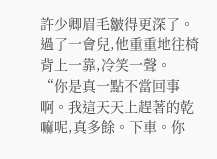許少卿眉毛皺得更深了。
過了一會兒,他重重地往椅背上一靠,冷笑一聲。
“你是真一點不當回事啊。我這天天上趕著的乾嘛呢,真多餘。下車。你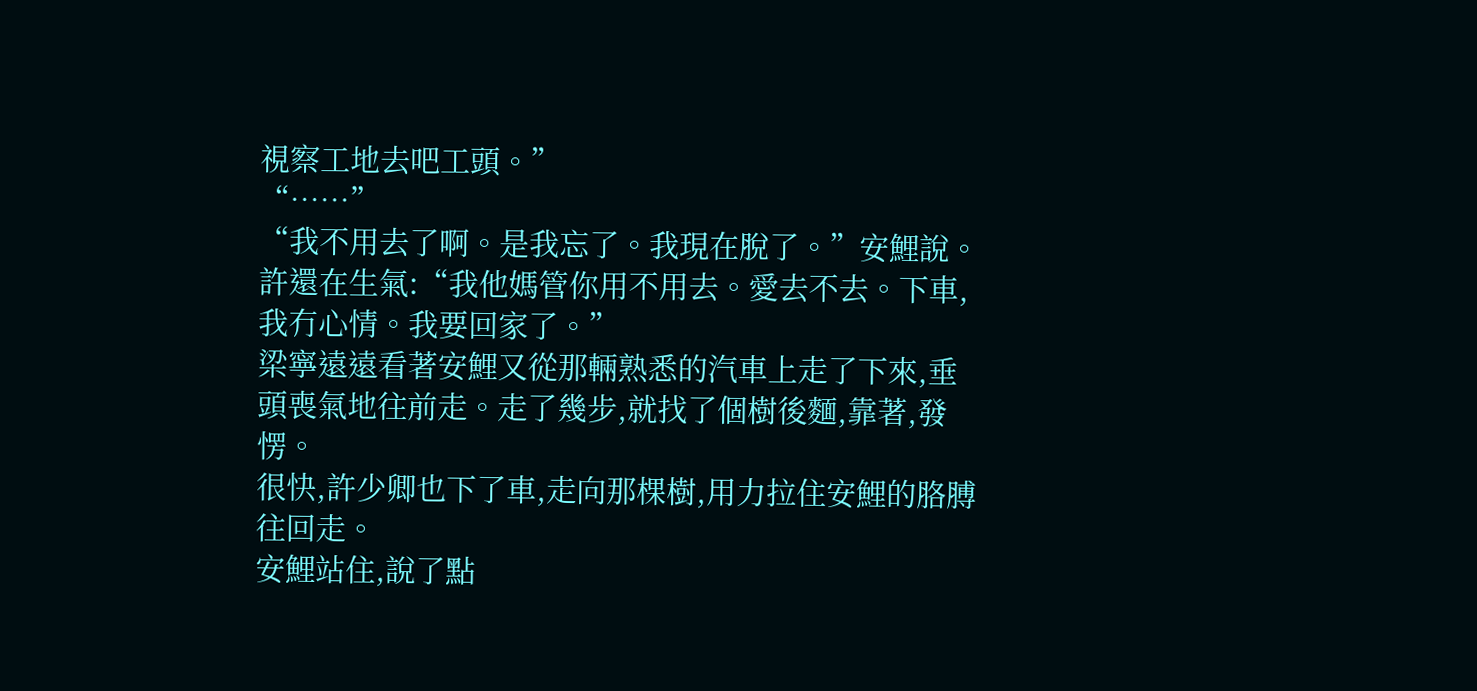視察工地去吧工頭。”
“……”
“我不用去了啊。是我忘了。我現在脫了。”安鯉說。
許還在生氣:“我他媽管你用不用去。愛去不去。下車,我冇心情。我要回家了。”
梁寧遠遠看著安鯉又從那輛熟悉的汽車上走了下來,垂頭喪氣地往前走。走了幾步,就找了個樹後麵,靠著,發愣。
很快,許少卿也下了車,走向那棵樹,用力拉住安鯉的胳膊往回走。
安鯉站住,說了點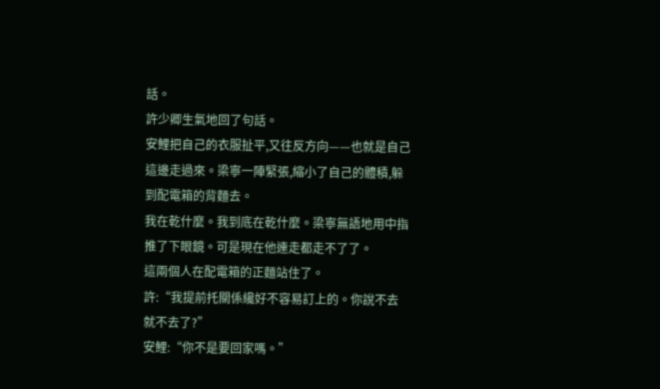話。
許少卿生氣地回了句話。
安鯉把自己的衣服扯平,又往反方向——也就是自己這邊走過來。梁寧一陣緊張,縮小了自己的體積,躲到配電箱的背麵去。
我在乾什麼。我到底在乾什麼。梁寧無語地用中指推了下眼鏡。可是現在他連走都走不了了。
這兩個人在配電箱的正麵站住了。
許:“我提前托關係纔好不容易訂上的。你說不去就不去了?”
安鯉:“你不是要回家嗎。”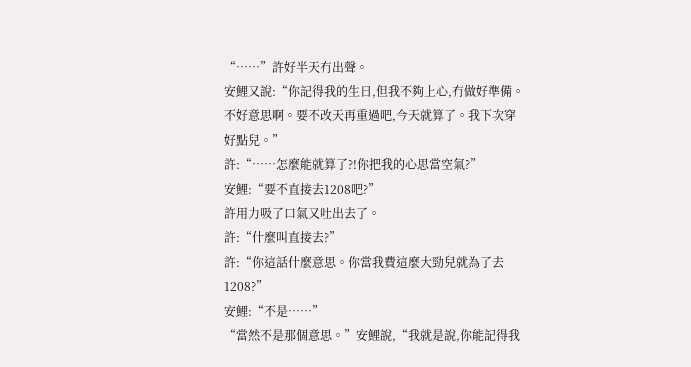“……”許好半天冇出聲。
安鯉又說:“你記得我的生日,但我不夠上心,冇做好準備。不好意思啊。要不改天再重過吧,今天就算了。我下次穿好點兒。”
許:“……怎麼能就算了?!你把我的心思當空氣?”
安鯉:“要不直接去1208吧?”
許用力吸了口氣又吐出去了。
許:“什麼叫直接去?”
許:“你這話什麼意思。你當我費這麼大勁兒就為了去1208?”
安鯉:“不是……”
“當然不是那個意思。”安鯉說,“我就是說,你能記得我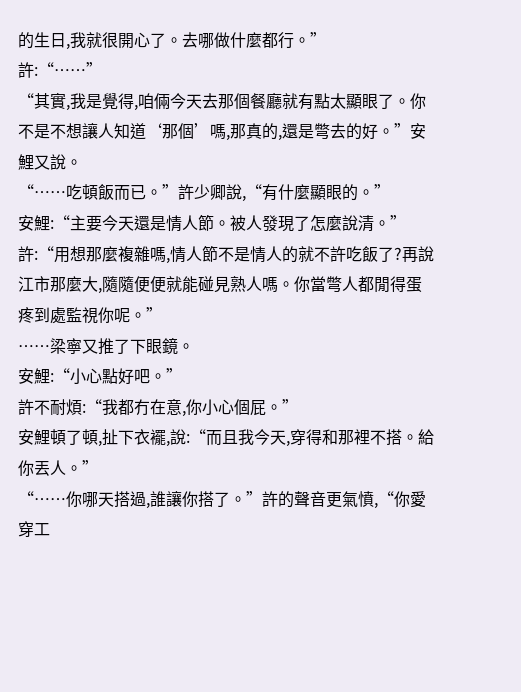的生日,我就很開心了。去哪做什麼都行。”
許:“……”
“其實,我是覺得,咱倆今天去那個餐廳就有點太顯眼了。你不是不想讓人知道‘那個’嗎,那真的,還是彆去的好。”安鯉又說。
“……吃頓飯而已。”許少卿說,“有什麼顯眼的。”
安鯉:“主要今天還是情人節。被人發現了怎麼說清。”
許:“用想那麼複雜嗎,情人節不是情人的就不許吃飯了?再說江市那麼大,隨隨便便就能碰見熟人嗎。你當彆人都閒得蛋疼到處監視你呢。”
……梁寧又推了下眼鏡。
安鯉:“小心點好吧。”
許不耐煩:“我都冇在意,你小心個屁。”
安鯉頓了頓,扯下衣襬,說:“而且我今天,穿得和那裡不搭。給你丟人。”
“……你哪天搭過,誰讓你搭了。”許的聲音更氣憤,“你愛穿工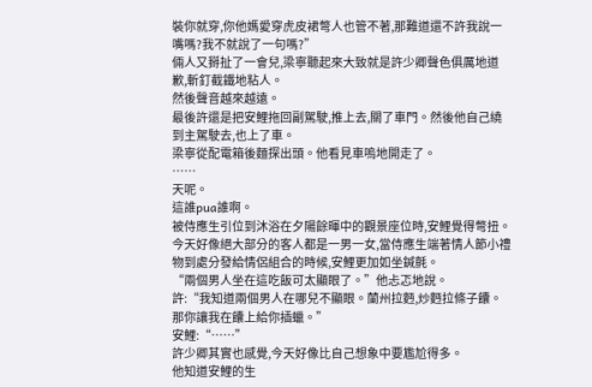裝你就穿,你他媽愛穿虎皮裙彆人也管不著,那難道還不許我說一嘴嗎?我不就說了一句嗎?”
倆人又掰扯了一會兒,梁寧聽起來大致就是許少卿聲色俱厲地道歉,斬釘截鐵地粘人。
然後聲音越來越遠。
最後許還是把安鯉拖回副駕駛,推上去,關了車門。然後他自己繞到主駕駛去,也上了車。
梁寧從配電箱後麵探出頭。他看見車嗚地開走了。
……
天呢。
這誰pua誰啊。
被侍應生引位到沐浴在夕陽餘暉中的觀景座位時,安鯉覺得彆扭。今天好像絕大部分的客人都是一男一女,當侍應生端著情人節小禮物到處分發給情侶組合的時候,安鯉更加如坐鍼氈。
“兩個男人坐在這吃飯可太顯眼了。”他忐忑地說。
許:“我知道兩個男人在哪兒不顯眼。蘭州拉麪,炒麪拉條子饢。那你讓我在饢上給你插蠟。”
安鯉:“……”
許少卿其實也感覺,今天好像比自己想象中要尷尬得多。
他知道安鯉的生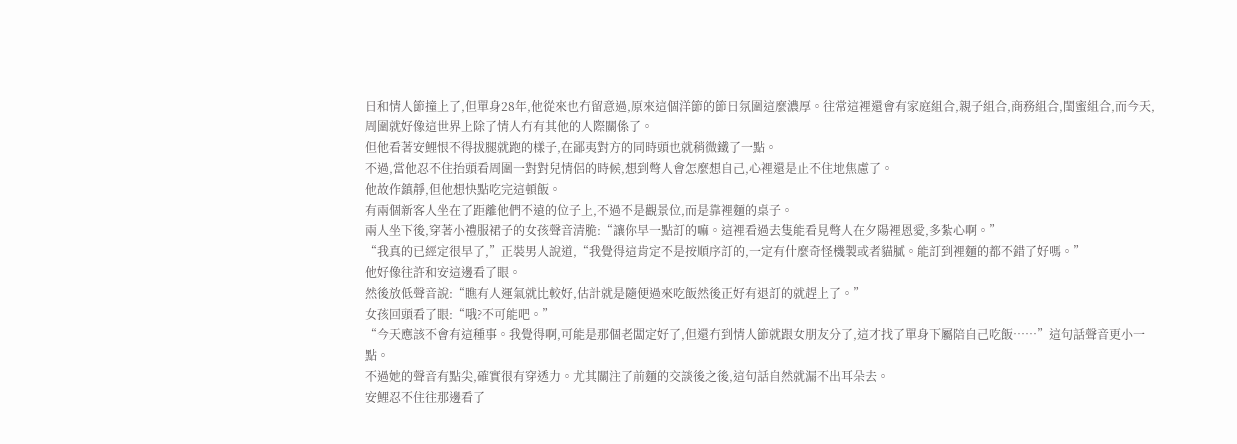日和情人節撞上了,但單身28年,他從來也冇留意過,原來這個洋節的節日氛圍這麼濃厚。往常這裡還會有家庭組合,親子組合,商務組合,閨蜜組合,而今天,周圍就好像這世界上除了情人冇有其他的人際關係了。
但他看著安鯉恨不得拔腿就跑的樣子,在鄙夷對方的同時頭也就稍微鐵了一點。
不過,當他忍不住抬頭看周圍一對對兒情侶的時候,想到彆人會怎麼想自己,心裡還是止不住地焦慮了。
他故作鎮靜,但他想快點吃完這頓飯。
有兩個新客人坐在了距離他們不遠的位子上,不過不是觀景位,而是靠裡麵的桌子。
兩人坐下後,穿著小禮服裙子的女孩聲音清脆:“讓你早一點訂的嘛。這裡看過去隻能看見彆人在夕陽裡恩愛,多紮心啊。”
“我真的已經定很早了,”正裝男人說道,“我覺得這肯定不是按順序訂的,一定有什麼奇怪機製或者貓膩。能訂到裡麵的都不錯了好嗎。”
他好像往許和安這邊看了眼。
然後放低聲音說:“瞧有人運氣就比較好,估計就是隨便過來吃飯然後正好有退訂的就趕上了。”
女孩回頭看了眼:“哦?不可能吧。”
“今天應該不會有這種事。我覺得啊,可能是那個老闆定好了,但還冇到情人節就跟女朋友分了,這才找了單身下屬陪自己吃飯……”這句話聲音更小一點。
不過她的聲音有點尖,確實很有穿透力。尤其關注了前麵的交談後之後,這句話自然就漏不出耳朵去。
安鯉忍不住往那邊看了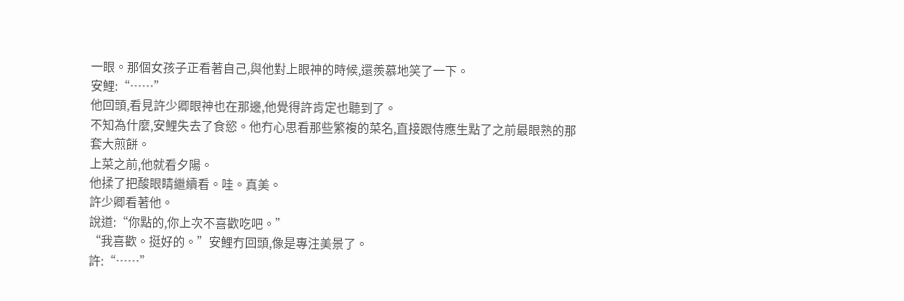一眼。那個女孩子正看著自己,與他對上眼神的時候,還羨慕地笑了一下。
安鯉:“……”
他回頭,看見許少卿眼神也在那邊,他覺得許肯定也聽到了。
不知為什麼,安鯉失去了食慾。他冇心思看那些繁複的菜名,直接跟侍應生點了之前最眼熟的那套大煎餅。
上菜之前,他就看夕陽。
他揉了把酸眼睛繼續看。哇。真美。
許少卿看著他。
說道:“你點的,你上次不喜歡吃吧。”
“我喜歡。挺好的。”安鯉冇回頭,像是專注美景了。
許:“……”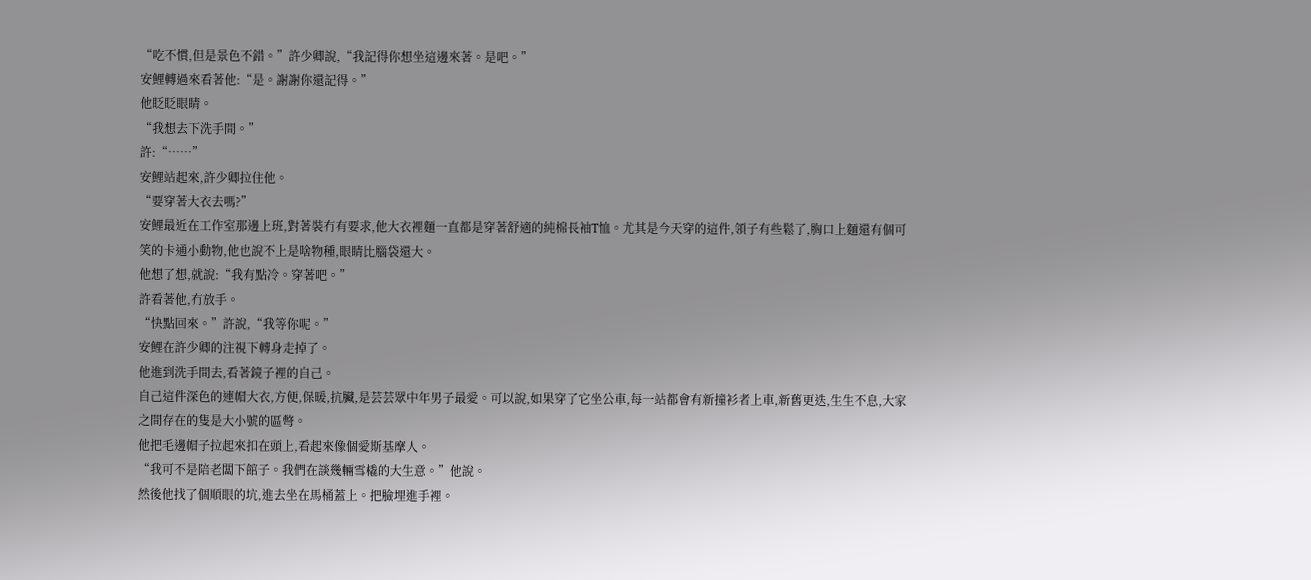“吃不慣,但是景色不錯。”許少卿說,“我記得你想坐這邊來著。是吧。”
安鯉轉過來看著他:“是。謝謝你還記得。”
他眨眨眼睛。
“我想去下洗手間。”
許:“……”
安鯉站起來,許少卿拉住他。
“要穿著大衣去嗎?”
安鯉最近在工作室那邊上班,對著裝冇有要求,他大衣裡麵一直都是穿著舒適的純棉長袖T恤。尤其是今天穿的這件,領子有些鬆了,胸口上麵還有個可笑的卡通小動物,他也說不上是啥物種,眼睛比腦袋還大。
他想了想,就說:“我有點冷。穿著吧。”
許看著他,冇放手。
“快點回來。”許說,“我等你呢。”
安鯉在許少卿的注視下轉身走掉了。
他進到洗手間去,看著鏡子裡的自己。
自己這件深色的連帽大衣,方便,保暖,抗臟,是芸芸眾中年男子最愛。可以說,如果穿了它坐公車,每一站都會有新撞衫者上車,新舊更迭,生生不息,大家之間存在的隻是大小號的區彆。
他把毛邊帽子拉起來扣在頭上,看起來像個愛斯基摩人。
“我可不是陪老闆下館子。我們在談幾輛雪橇的大生意。”他說。
然後他找了個順眼的坑,進去坐在馬桶蓋上。把臉埋進手裡。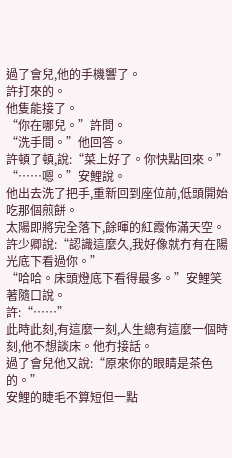過了會兒,他的手機響了。
許打來的。
他隻能接了。
“你在哪兒。”許問。
“洗手間。”他回答。
許頓了頓,說:“菜上好了。你快點回來。”
“……嗯。”安鯉說。
他出去洗了把手,重新回到座位前,低頭開始吃那個煎餅。
太陽即將完全落下,餘暉的紅霞佈滿天空。
許少卿說:“認識這麼久,我好像就冇有在陽光底下看過你。”
“哈哈。床頭燈底下看得最多。”安鯉笑著隨口說。
許:“……”
此時此刻,有這麼一刻,人生總有這麼一個時刻,他不想談床。他冇接話。
過了會兒他又說:“原來你的眼睛是茶色的。”
安鯉的睫毛不算短但一點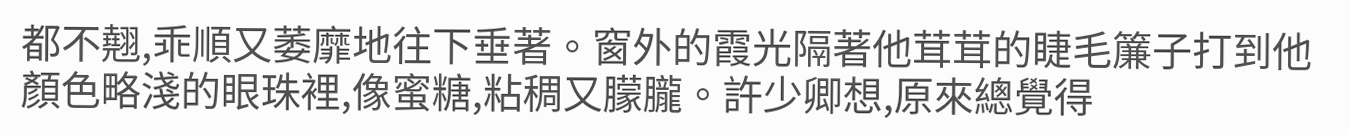都不翹,乖順又萎靡地往下垂著。窗外的霞光隔著他茸茸的睫毛簾子打到他顏色略淺的眼珠裡,像蜜糖,粘稠又朦朧。許少卿想,原來總覺得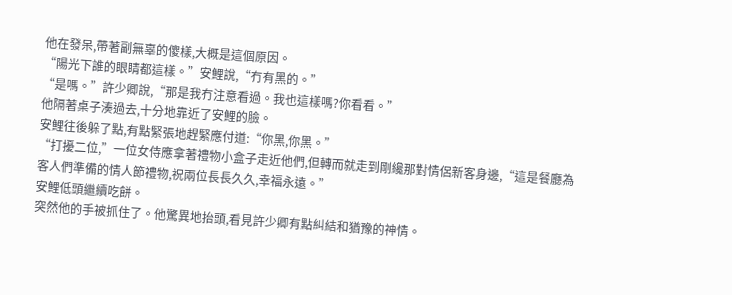他在發呆,帶著副無辜的傻樣,大概是這個原因。
“陽光下誰的眼睛都這樣。”安鯉說,“冇有黑的。”
“是嗎。”許少卿說,“那是我冇注意看過。我也這樣嗎?你看看。”
他隔著桌子湊過去,十分地靠近了安鯉的臉。
安鯉往後躲了點,有點緊張地趕緊應付道:“你黑,你黑。”
“打擾二位,”一位女侍應拿著禮物小盒子走近他們,但轉而就走到剛纔那對情侶新客身邊,“這是餐廳為客人們準備的情人節禮物,祝兩位長長久久,幸福永遠。”
安鯉低頭繼續吃餅。
突然他的手被抓住了。他驚異地抬頭,看見許少卿有點糾結和猶豫的神情。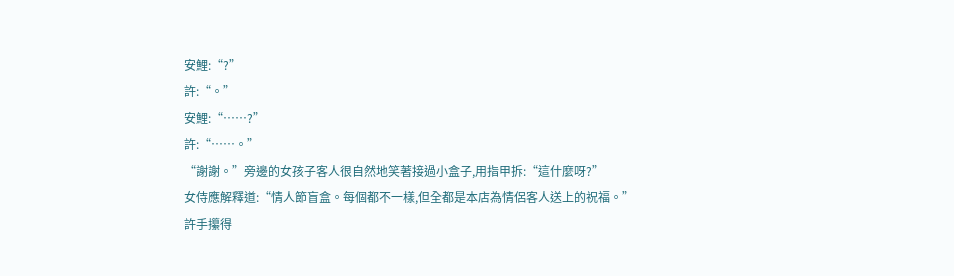安鯉:“?”
許:“。”
安鯉:“……?”
許:“……。”
“謝謝。”旁邊的女孩子客人很自然地笑著接過小盒子,用指甲拆:“這什麼呀?”
女侍應解釋道:“情人節盲盒。每個都不一樣,但全都是本店為情侶客人送上的祝福。”
許手攥得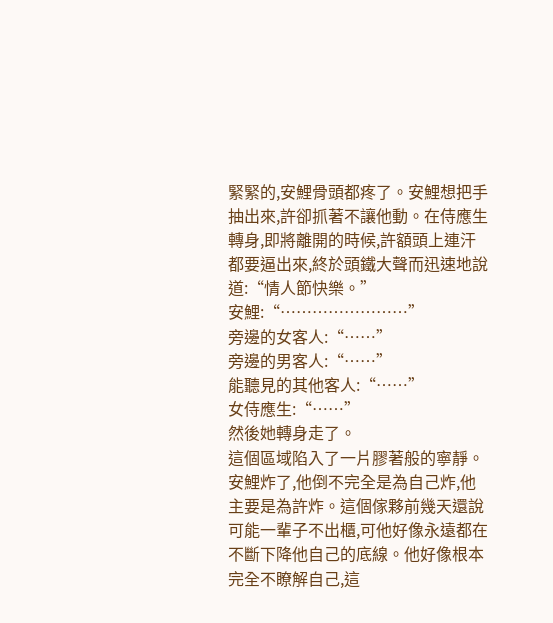緊緊的,安鯉骨頭都疼了。安鯉想把手抽出來,許卻抓著不讓他動。在侍應生轉身,即將離開的時候,許額頭上連汗都要逼出來,終於頭鐵大聲而迅速地說道:“情人節快樂。”
安鯉:“……………………”
旁邊的女客人:“……”
旁邊的男客人:“……”
能聽見的其他客人:“……”
女侍應生:“……”
然後她轉身走了。
這個區域陷入了一片膠著般的寧靜。安鯉炸了,他倒不完全是為自己炸,他主要是為許炸。這個傢夥前幾天還說可能一輩子不出櫃,可他好像永遠都在不斷下降他自己的底線。他好像根本完全不瞭解自己,這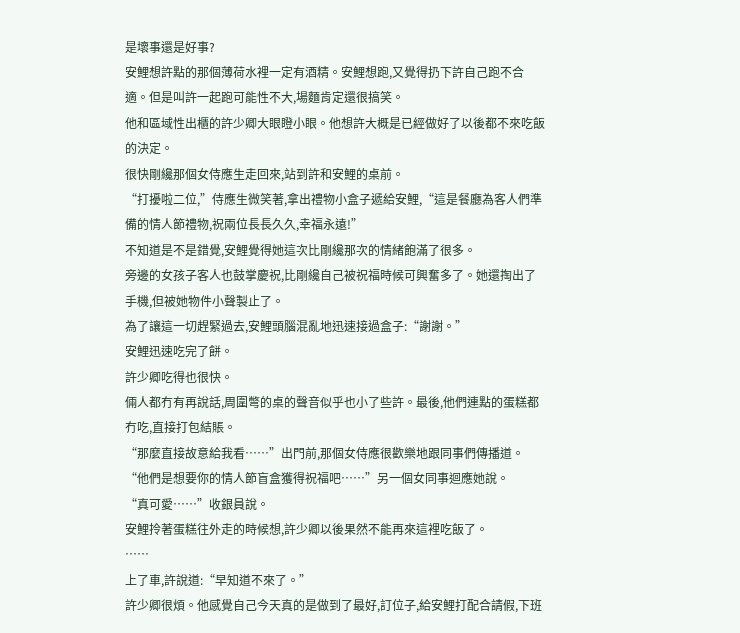是壞事還是好事?
安鯉想許點的那個薄荷水裡一定有酒精。安鯉想跑,又覺得扔下許自己跑不合適。但是叫許一起跑可能性不大,場麵肯定還很搞笑。
他和區域性出櫃的許少卿大眼瞪小眼。他想許大概是已經做好了以後都不來吃飯的決定。
很快剛纔那個女侍應生走回來,站到許和安鯉的桌前。
“打擾啦二位,”侍應生微笑著,拿出禮物小盒子遞給安鯉,“這是餐廳為客人們準備的情人節禮物,祝兩位長長久久,幸福永遠!”
不知道是不是錯覺,安鯉覺得她這次比剛纔那次的情緒飽滿了很多。
旁邊的女孩子客人也鼓掌慶祝,比剛纔自己被祝福時候可興奮多了。她還掏出了手機,但被她物件小聲製止了。
為了讓這一切趕緊過去,安鯉頭腦混亂地迅速接過盒子:“謝謝。”
安鯉迅速吃完了餅。
許少卿吃得也很快。
倆人都冇有再說話,周圍彆的桌的聲音似乎也小了些許。最後,他們連點的蛋糕都冇吃,直接打包結賬。
“那麼直接故意給我看……”出門前,那個女侍應很歡樂地跟同事們傳播道。
“他們是想要你的情人節盲盒獲得祝福吧……”另一個女同事迴應她說。
“真可愛……”收銀員說。
安鯉拎著蛋糕往外走的時候想,許少卿以後果然不能再來這裡吃飯了。
……
上了車,許說道:“早知道不來了。”
許少卿很煩。他感覺自己今天真的是做到了最好,訂位子,給安鯉打配合請假,下班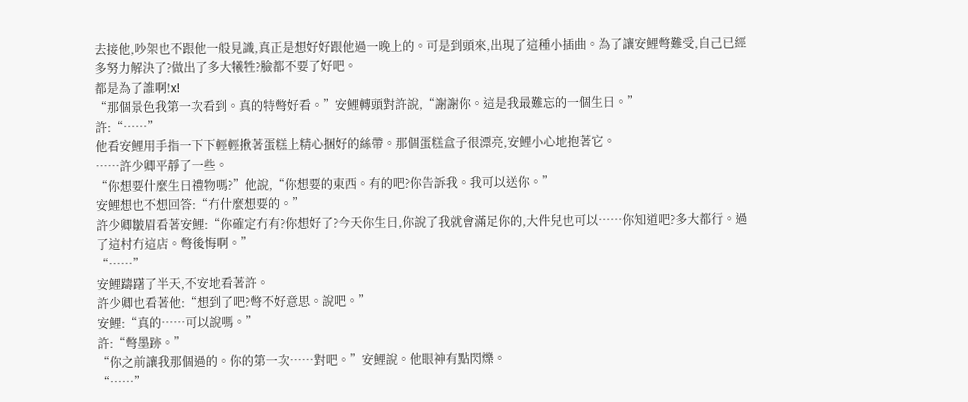去接他,吵架也不跟他一般見識,真正是想好好跟他過一晚上的。可是到頭來,出現了這種小插曲。為了讓安鯉彆難受,自己已經多努力解決了?做出了多大犧牲?臉都不要了好吧。
都是為了誰啊!x!
“那個景色我第一次看到。真的特彆好看。”安鯉轉頭對許說,“謝謝你。這是我最難忘的一個生日。”
許:“……”
他看安鯉用手指一下下輕輕揪著蛋糕上精心捆好的絲帶。那個蛋糕盒子很漂亮,安鯉小心地抱著它。
……許少卿平靜了一些。
“你想要什麼生日禮物嗎?”他說,“你想要的東西。有的吧?你告訴我。我可以送你。”
安鯉想也不想回答:“冇什麼想要的。”
許少卿皺眉看著安鯉:“你確定冇有?你想好了?今天你生日,你說了我就會滿足你的,大件兒也可以……你知道吧?多大都行。過了這村冇這店。彆後悔啊。”
“……”
安鯉躊躇了半天,不安地看著許。
許少卿也看著他:“想到了吧?彆不好意思。說吧。”
安鯉:“真的……可以說嗎。”
許:“彆墨跡。”
“你之前讓我那個過的。你的第一次……對吧。”安鯉說。他眼神有點閃爍。
“……”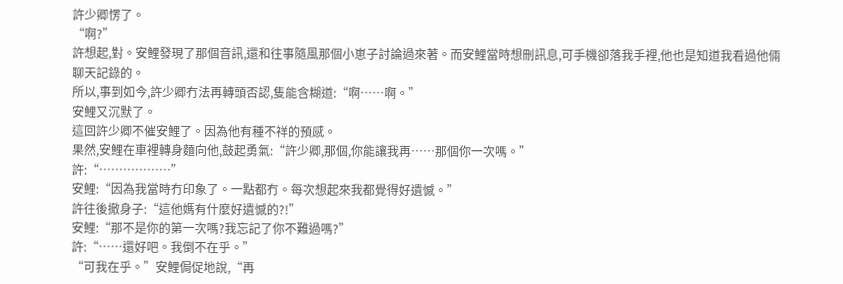許少卿愣了。
“啊?”
許想起,對。安鯉發現了那個音訊,還和往事隨風那個小崽子討論過來著。而安鯉當時想刪訊息,可手機卻落我手裡,他也是知道我看過他倆聊天記錄的。
所以,事到如今,許少卿冇法再轉頭否認,隻能含糊道:“啊……啊。”
安鯉又沉默了。
這回許少卿不催安鯉了。因為他有種不祥的預感。
果然,安鯉在車裡轉身麵向他,鼓起勇氣:“許少卿,那個,你能讓我再……那個你一次嗎。”
許:“………………”
安鯉:“因為我當時冇印象了。一點都冇。每次想起來我都覺得好遺憾。”
許往後撤身子:“這他媽有什麼好遺憾的?!”
安鯉:“那不是你的第一次嗎?我忘記了你不難過嗎?”
許:“……還好吧。我倒不在乎。”
“可我在乎。”安鯉侷促地說,“再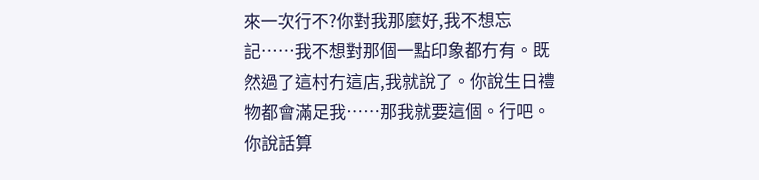來一次行不?你對我那麼好,我不想忘記……我不想對那個一點印象都冇有。既然過了這村冇這店,我就說了。你說生日禮物都會滿足我……那我就要這個。行吧。你說話算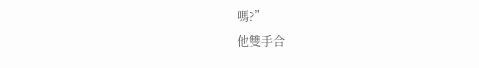嗎?”
他雙手合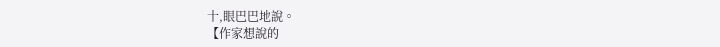十,眼巴巴地說。
【作家想說的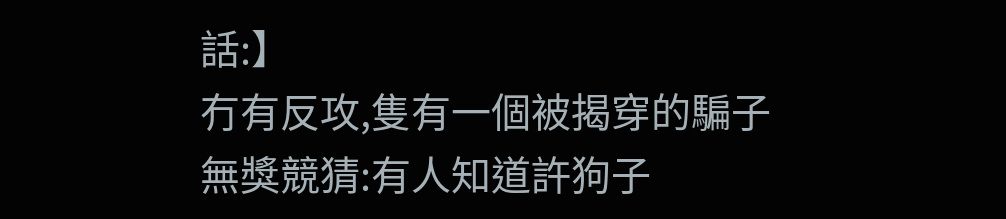話:】
冇有反攻,隻有一個被揭穿的騙子
無獎競猜:有人知道許狗子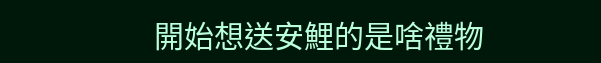開始想送安鯉的是啥禮物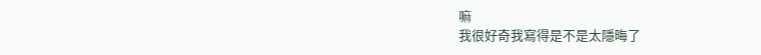嘛
我很好奇我寫得是不是太隱晦了